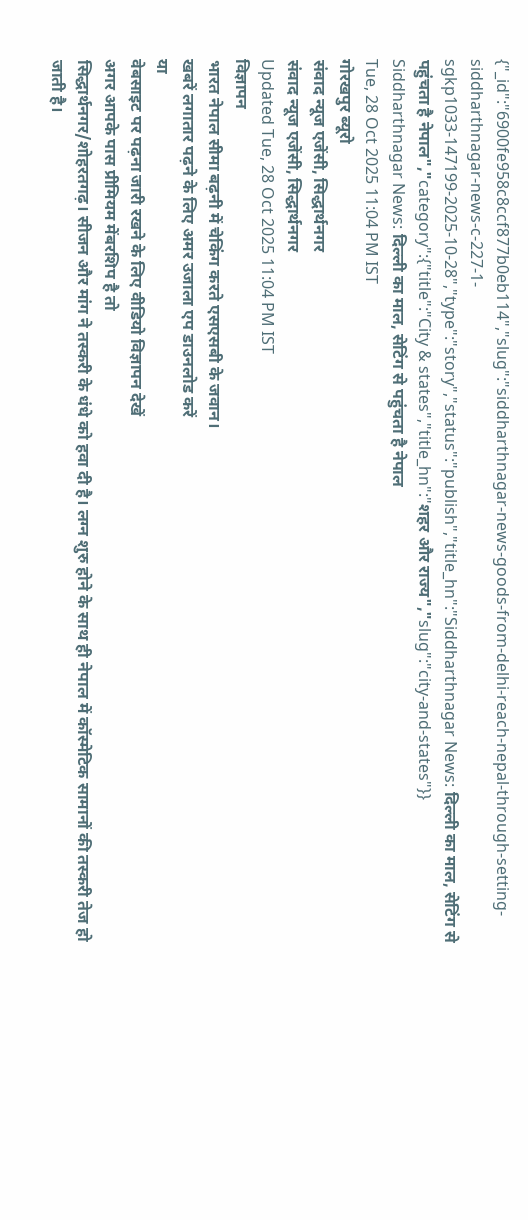{"_id":"6900fe958c8ccf877b0eb114","slug":"siddharthnagar-news-goods-from-delhi-reach-nepal-through-setting-siddharthnagar-news-c-227-1-sgkp1033-147199-2025-10-28","type":"story","status":"publish","title_hn":"Siddharthnagar News: दिल्ली का माल, सेटिंग से पहुंचता है नेपाल","category":{"title":"City & states","title_hn":"शहर और राज्य","slug":"city-and-states"}}
Siddharthnagar News: दिल्ली का माल, सेटिंग से पहुंचता है नेपाल
Tue, 28 Oct 2025 11:04 PM IST
गोरखपुर ब्यूरो
संवाद न्यूज एजेंसी, सिद्धार्थनगर
संवाद न्यूज एजेंसी, सिद्धार्थनगर
Updated Tue, 28 Oct 2025 11:04 PM IST
विज्ञापन
भारत नेपाल सीमा बढ़नी में चेकिंग करते एसएसबी के जवान।
खबरें लगातार पढ़ने के लिए अमर उजाला एप डाउनलोड करें
या
वेबसाइट पर पढ़ना जारी रखने के लिए वीडियो विज्ञापन देखें
अगर आपके पास प्रीमियम मेंबरशिप है तो
सिद्धार्थनगर/शोहरतगढ़। सीजन और मांग ने तस्करी के धंधे को हवा दी है। लग्न शुरु होने के साथ ही नेपाल में कॉस्मेटिक सामानों की तस्करी तेज हो जाती है।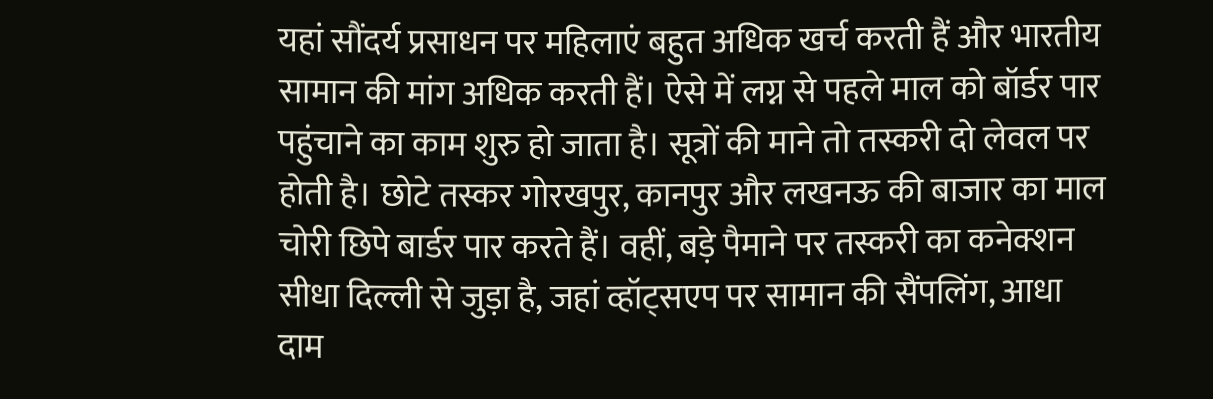यहां सौंदर्य प्रसाधन पर महिलाएं बहुत अधिक खर्च करती हैं और भारतीय सामान की मांग अधिक करती हैं। ऐसे में लग्न से पहले माल को बॉर्डर पार पहुंचाने का काम शुरु हो जाता है। सूत्रों की माने तो तस्करी दो लेवल पर होती है। छोटे तस्कर गोरखपुर, कानपुर और लखनऊ की बाजार का माल चोरी छिपे बार्डर पार करते हैं। वहीं, बड़े पैमाने पर तस्करी का कनेक्शन सीधा दिल्ली से जुड़ा है, जहां व्हॉट्सएप पर सामान की सैंपलिंग, आधा दाम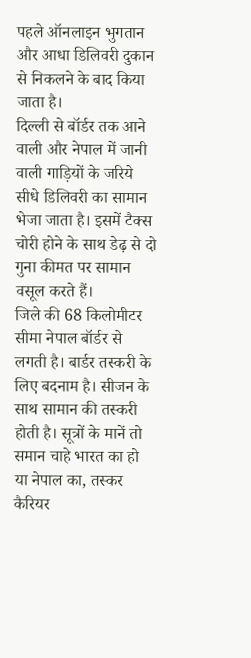पहले ऑनलाइन भुगतान और आधा डिलिवरी दुकान से निकलने के बाद किया जाता है।
दिल्ली से बॉर्डर तक आने वाली और नेपाल में जानी वाली गाड़ियों के जरिये सीधे डिलिवरी का सामान भेजा जाता है। इसमें टैक्स चोरी होने के साथ डेढ़ से दो गुना कीमत पर सामान वसूल करते हैं।
जिले की 68 किलोमीटर सीमा नेपाल बॉर्डर से लगती है। बार्डर तस्करी के लिए बदनाम है। सीजन के साथ सामान की तस्करी होती है। सूत्रों के मानें तो समान चाहे भारत का हो या नेपाल का, तस्कर कैरियर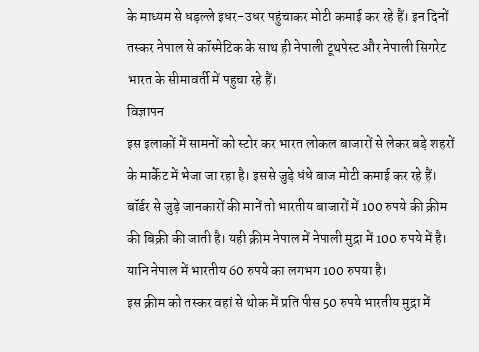के माध्यम से धड़ल्ले इधर-उधर पहुंचाकर मोटी कमाई कर रहे हैं। इन दिनों तस्कर नेपाल से कॉस्मेटिक के साथ ही नेपाली टूथपेस्ट और नेपाली सिगरेट भारत के सीमावर्ती में पहुचा रहे हैं।
विज्ञापन
इस इलाकों में सामनों को स्टोर कर भारत लोकल बाजारों से लेकर बड़े शहरों के मार्केट में भेजा जा रहा है। इससे जुड़े धंधे बाज मोटी कमाई कर रहे हैं। बॉर्डर से जुड़े जानकारों की मानें तो भारतीय बाजारों में 100 रुपये की क्रीम की बिक्री की जाती है। यही क्रीम नेपाल में नेपाली मुद्रा में 100 रुपये में है। यानि नेपाल में भारतीय 60 रुपये का लगभग 100 रुपया है।
इस क्रीम को तस्कर वहां से थोक में प्रति पीस 50 रुपये भारतीय मुद्रा में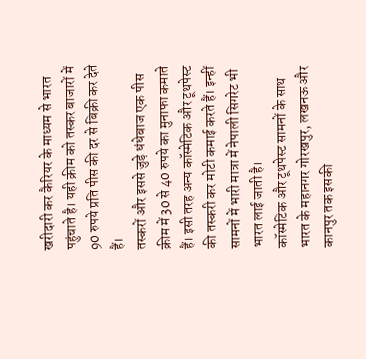खरीदारी कर कैरियर के माध्यम से भारत पहुंचाते है। यही क्रीम को तस्कर बाजारों में 90 रुपये प्रति पीस की दर से बिक्री कर देते हैं।
तस्करों और इससे जुड़े धंधेबाज एक पीस क्रीम में 30 से 40 रुपये का मुनाफा कमाते हैं। इसी तरह अन्य कॉस्मेटिक और टूथपेस्ट की तस्करी कर मोटी कमाई करते हैं। इन्हीं सामनों में भारी मात्रा में नेपाली सिगरेट भी भारत लाई जाती है।
कॉस्मेटिक और टूथपेस्ट सामनों के साथ भारत के महानगर गोरखपुर, लखनऊ और कानपुर तक इसकी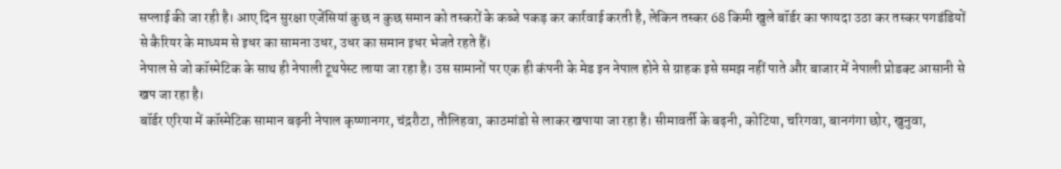सप्लाई की जा रही है। आए दिन सुरक्षा एजेंसियां कुछ न कुछ समान को तस्करों के कब्जे पकड़ कर कार्रवाई करती है, लेकिन तस्कर 68 किमी खुले बॉर्डर का फायदा उठा कर तस्कर पगडंडियों से कैरियर के माध्यम से इधर का सामना उधर, उधर का समान इधर भेजते रहते हैं।
नेपाल से जो कॉस्मेटिक के साथ ही नेपाली टूथपेस्ट लाया जा रहा है। उस सामानों पर एक ही कंपनी के मेड इन नेपाल होने से ग्राहक इसे समझ नहीं पाते और बाजार में नेपाली प्रोडक्ट आसानी से खप जा रहा है।
बॉर्डर एरिया में कॉस्मेटिक सामान बढ़नी नेपाल कृष्णानगर, चंद्ररौटा, तौलिहवा, काठमांडो से लाकर खपाया जा रहा है। सीमावर्ती के बढ़नी, कोटिया, चरिगवा, बानगंगा छोर, खुनुवा,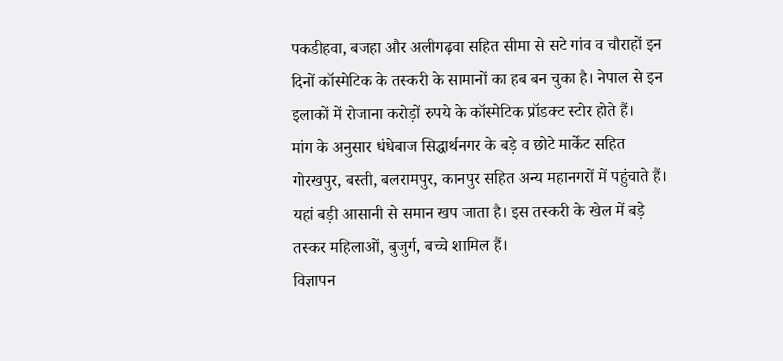पकडीहवा, बजहा और अलीगढ़वा सहित सीमा से सटे गांव व चौराहों इन दिनों कॉस्मेटिक के तस्करी के सामानों का हब बन चुका है। नेपाल से इन इलाकों में रोजाना करोड़ों रुपये के कॉस्मेटिक प्रॉडक्ट स्टोर होते हैं।
मांग के अनुसार धंधेबाज सिद्धार्थनगर के बड़े व छोटे मार्केट सहित गोरखपुर, बस्ती, बलरामपुर, कानपुर सहित अन्य महानगरों में पहुंचाते हैं। यहां बड़ी आसानी से समान खप जाता है। इस तस्करी के खेल में बड़े तस्कर महिलाओं, बुजुर्ग, बच्चे शामिल हैं।
विज्ञापन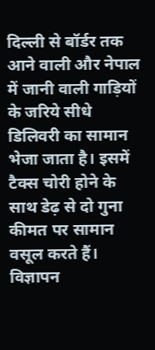दिल्ली से बॉर्डर तक आने वाली और नेपाल में जानी वाली गाड़ियों के जरिये सीधे डिलिवरी का सामान भेजा जाता है। इसमें टैक्स चोरी होने के साथ डेढ़ से दो गुना कीमत पर सामान वसूल करते हैं।
विज्ञापन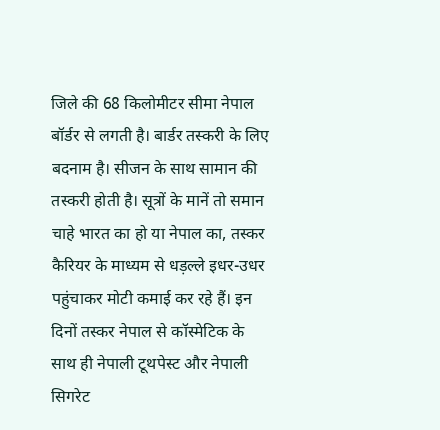जिले की 68 किलोमीटर सीमा नेपाल बॉर्डर से लगती है। बार्डर तस्करी के लिए बदनाम है। सीजन के साथ सामान की तस्करी होती है। सूत्रों के मानें तो समान चाहे भारत का हो या नेपाल का, तस्कर कैरियर के माध्यम से धड़ल्ले इधर-उधर पहुंचाकर मोटी कमाई कर रहे हैं। इन दिनों तस्कर नेपाल से कॉस्मेटिक के साथ ही नेपाली टूथपेस्ट और नेपाली सिगरेट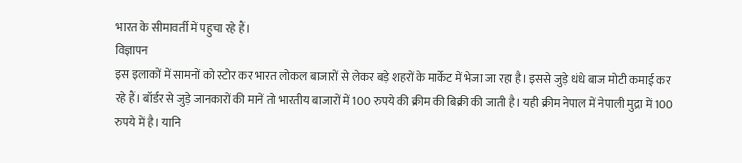भारत के सीमावर्ती में पहुचा रहे हैं।
विज्ञापन
इस इलाकों में सामनों को स्टोर कर भारत लोकल बाजारों से लेकर बड़े शहरों के मार्केट में भेजा जा रहा है। इससे जुड़े धंधे बाज मोटी कमाई कर रहे हैं। बॉर्डर से जुड़े जानकारों की मानें तो भारतीय बाजारों में 100 रुपये की क्रीम की बिक्री की जाती है। यही क्रीम नेपाल में नेपाली मुद्रा में 100 रुपये में है। यानि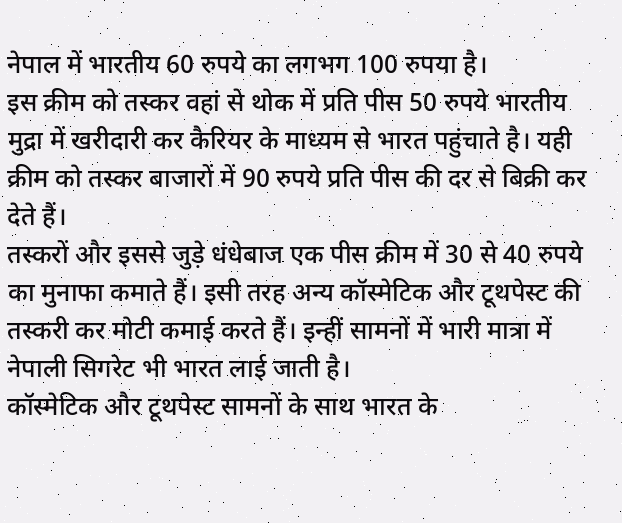नेपाल में भारतीय 60 रुपये का लगभग 100 रुपया है।
इस क्रीम को तस्कर वहां से थोक में प्रति पीस 50 रुपये भारतीय मुद्रा में खरीदारी कर कैरियर के माध्यम से भारत पहुंचाते है। यही क्रीम को तस्कर बाजारों में 90 रुपये प्रति पीस की दर से बिक्री कर देते हैं।
तस्करों और इससे जुड़े धंधेबाज एक पीस क्रीम में 30 से 40 रुपये का मुनाफा कमाते हैं। इसी तरह अन्य कॉस्मेटिक और टूथपेस्ट की तस्करी कर मोटी कमाई करते हैं। इन्हीं सामनों में भारी मात्रा में नेपाली सिगरेट भी भारत लाई जाती है।
कॉस्मेटिक और टूथपेस्ट सामनों के साथ भारत के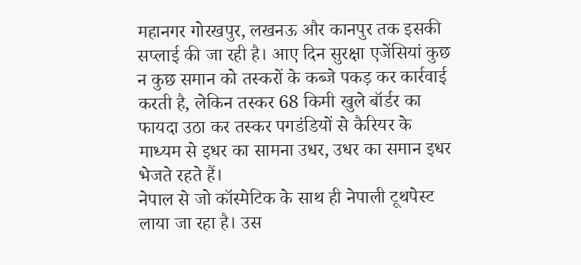महानगर गोरखपुर, लखनऊ और कानपुर तक इसकी सप्लाई की जा रही है। आए दिन सुरक्षा एजेंसियां कुछ न कुछ समान को तस्करों के कब्जे पकड़ कर कार्रवाई करती है, लेकिन तस्कर 68 किमी खुले बॉर्डर का फायदा उठा कर तस्कर पगडंडियों से कैरियर के माध्यम से इधर का सामना उधर, उधर का समान इधर भेजते रहते हैं।
नेपाल से जो कॉस्मेटिक के साथ ही नेपाली टूथपेस्ट लाया जा रहा है। उस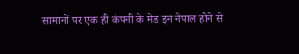सामानों पर एक ही कंपनी के मेड इन नेपाल होने से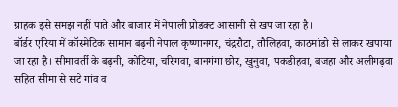ग्राहक इसे समझ नहीं पाते और बाजार में नेपाली प्रोडक्ट आसानी से खप जा रहा है।
बॉर्डर एरिया में कॉस्मेटिक सामान बढ़नी नेपाल कृष्णानगर, चंद्ररौटा, तौलिहवा, काठमांडो से लाकर खपाया जा रहा है। सीमावर्ती के बढ़नी, कोटिया, चरिगवा, बानगंगा छोर, खुनुवा, पकडीहवा, बजहा और अलीगढ़वा सहित सीमा से सटे गांव व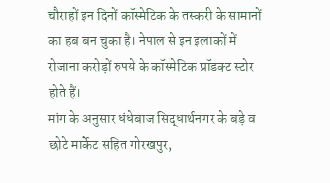चौराहों इन दिनों कॉस्मेटिक के तस्करी के सामानों का हब बन चुका है। नेपाल से इन इलाकों में रोजाना करोड़ों रुपये के कॉस्मेटिक प्रॉडक्ट स्टोर होते हैं।
मांग के अनुसार धंधेबाज सिद्धार्थनगर के बड़े व छोटे मार्केट सहित गोरखपुर,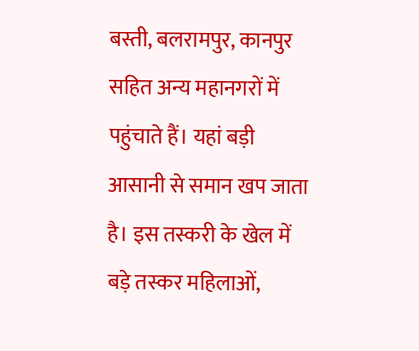बस्ती, बलरामपुर, कानपुर सहित अन्य महानगरों में पहुंचाते हैं। यहां बड़ी आसानी से समान खप जाता है। इस तस्करी के खेल में बड़े तस्कर महिलाओं,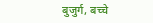बुजुर्ग, बच्चे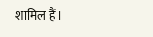शामिल हैं।